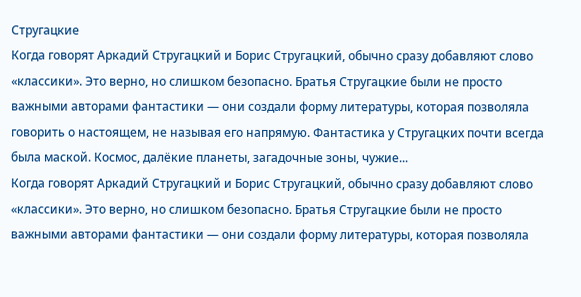Стругацкие
Когда говорят Аркадий Стругацкий и Борис Стругацкий, обычно сразу добавляют слово «классики». Это верно, но слишком безопасно. Братья Стругацкие были не просто важными авторами фантастики — они создали форму литературы, которая позволяла говорить о настоящем, не называя его напрямую. Фантастика у Стругацких почти всегда была маской. Космос, далёкие планеты, загадочные зоны, чужие...
Когда говорят Аркадий Стругацкий и Борис Стругацкий, обычно сразу добавляют слово «классики». Это верно, но слишком безопасно. Братья Стругацкие были не просто важными авторами фантастики — они создали форму литературы, которая позволяла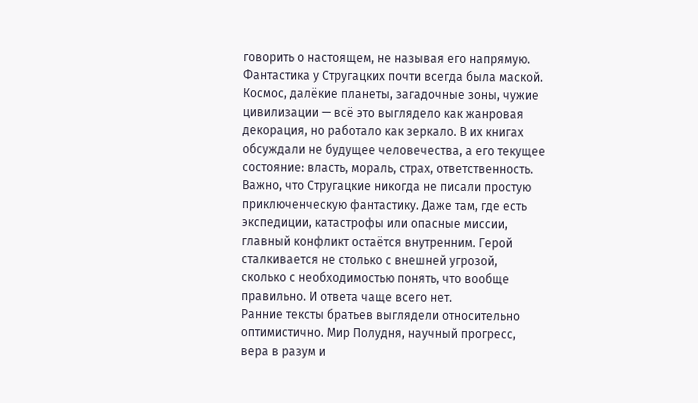говорить о настоящем, не называя его напрямую.
Фантастика у Стругацких почти всегда была маской. Космос, далёкие планеты, загадочные зоны, чужие цивилизации — всё это выглядело как жанровая декорация, но работало как зеркало. В их книгах обсуждали не будущее человечества, а его текущее состояние: власть, мораль, страх, ответственность.
Важно, что Стругацкие никогда не писали простую приключенческую фантастику. Даже там, где есть экспедиции, катастрофы или опасные миссии, главный конфликт остаётся внутренним. Герой сталкивается не столько с внешней угрозой, сколько с необходимостью понять, что вообще правильно. И ответа чаще всего нет.
Ранние тексты братьев выглядели относительно оптимистично. Мир Полудня, научный прогресс, вера в разум и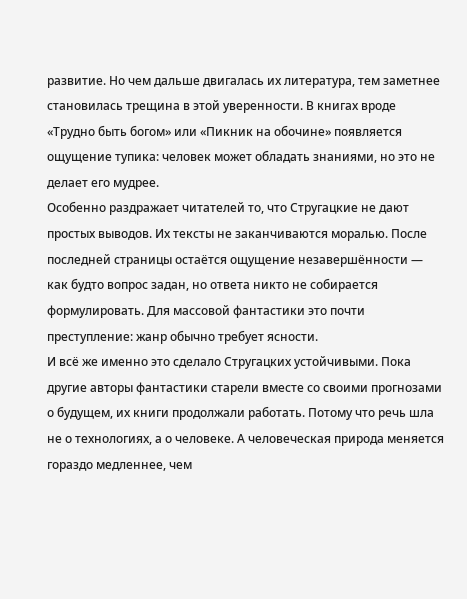развитие. Но чем дальше двигалась их литература, тем заметнее становилась трещина в этой уверенности. В книгах вроде «Трудно быть богом» или «Пикник на обочине» появляется ощущение тупика: человек может обладать знаниями, но это не делает его мудрее.
Особенно раздражает читателей то, что Стругацкие не дают простых выводов. Их тексты не заканчиваются моралью. После последней страницы остаётся ощущение незавершённости — как будто вопрос задан, но ответа никто не собирается формулировать. Для массовой фантастики это почти преступление: жанр обычно требует ясности.
И всё же именно это сделало Стругацких устойчивыми. Пока другие авторы фантастики старели вместе со своими прогнозами о будущем, их книги продолжали работать. Потому что речь шла не о технологиях, а о человеке. А человеческая природа меняется гораздо медленнее, чем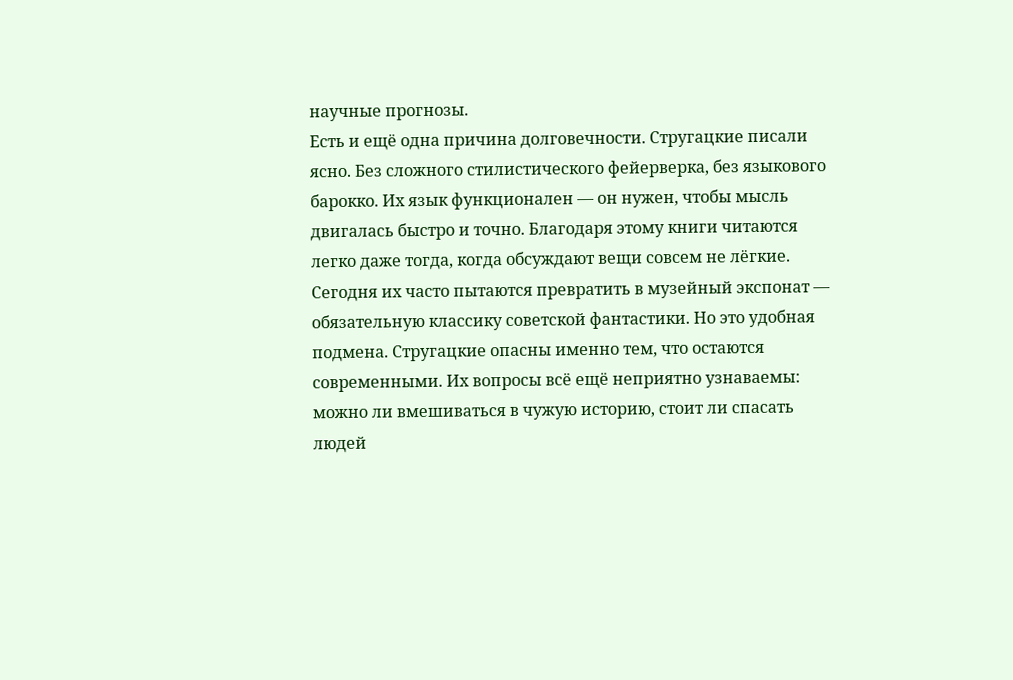научные прогнозы.
Есть и ещё одна причина долговечности. Стругацкие писали ясно. Без сложного стилистического фейерверка, без языкового барокко. Их язык функционален — он нужен, чтобы мысль двигалась быстро и точно. Благодаря этому книги читаются легко даже тогда, когда обсуждают вещи совсем не лёгкие.
Сегодня их часто пытаются превратить в музейный экспонат — обязательную классику советской фантастики. Но это удобная подмена. Стругацкие опасны именно тем, что остаются современными. Их вопросы всё ещё неприятно узнаваемы: можно ли вмешиваться в чужую историю, стоит ли спасать людей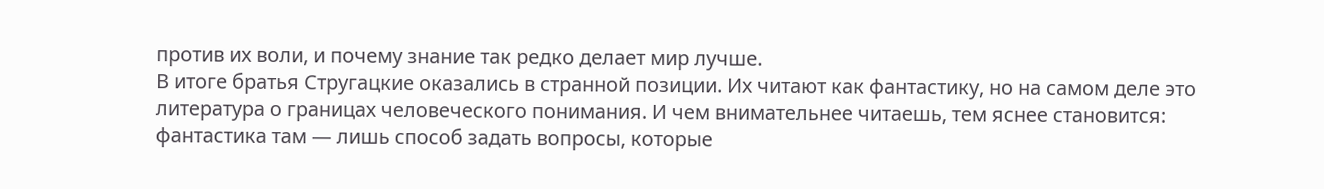против их воли, и почему знание так редко делает мир лучше.
В итоге братья Стругацкие оказались в странной позиции. Их читают как фантастику, но на самом деле это литература о границах человеческого понимания. И чем внимательнее читаешь, тем яснее становится: фантастика там — лишь способ задать вопросы, которые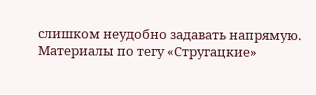слишком неудобно задавать напрямую.
Материалы по тегу «Стругацкие»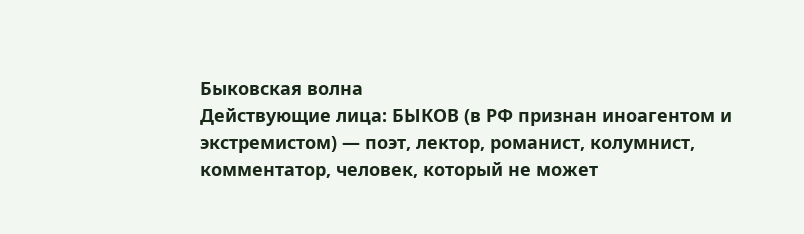Быковская волна
Действующие лица: БЫКОВ (в РФ признан иноагентом и экстремистом) — поэт, лектор, романист, колумнист, комментатор, человек, который не может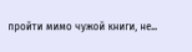пройти мимо чужой книги, не...